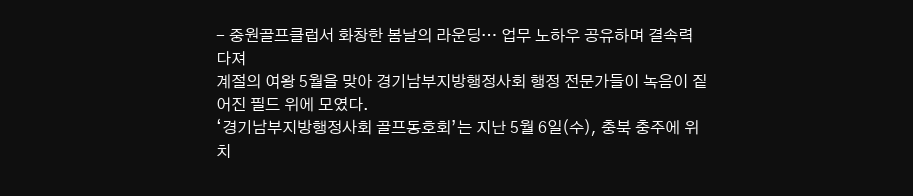- 중원골프클럽서 화창한 봄날의 라운딩… 업무 노하우 공유하며 결속력 다져
계절의 여왕 5월을 맞아 경기남부지방행정사회 행정 전문가들이 녹음이 짙어진 필드 위에 모였다.
‘경기남부지방행정사회 골프동호회’는 지난 5월 6일(수), 충북 충주에 위치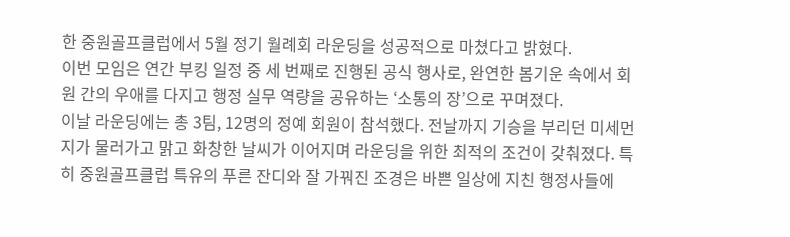한 중원골프클럽에서 5월 정기 월례회 라운딩을 성공적으로 마쳤다고 밝혔다.
이번 모임은 연간 부킹 일정 중 세 번째로 진행된 공식 행사로, 완연한 봄기운 속에서 회원 간의 우애를 다지고 행정 실무 역량을 공유하는 ‘소통의 장’으로 꾸며졌다.
이날 라운딩에는 총 3팀, 12명의 정예 회원이 참석했다. 전날까지 기승을 부리던 미세먼지가 물러가고 맑고 화창한 날씨가 이어지며 라운딩을 위한 최적의 조건이 갖춰졌다. 특히 중원골프클럽 특유의 푸른 잔디와 잘 가꿔진 조경은 바쁜 일상에 지친 행정사들에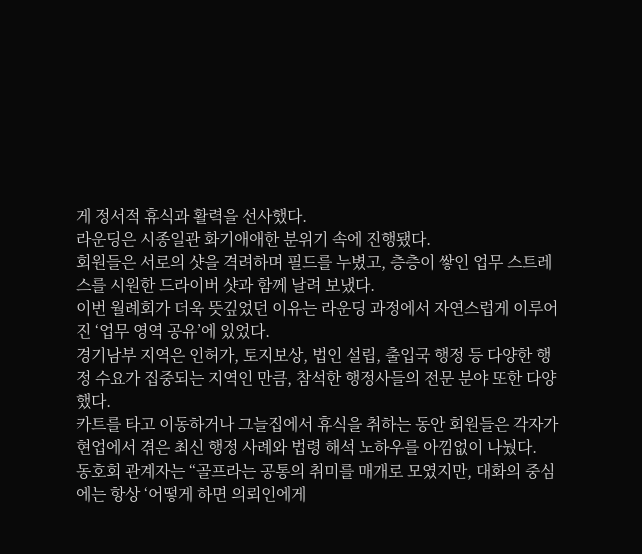게 정서적 휴식과 활력을 선사했다.
라운딩은 시종일관 화기애애한 분위기 속에 진행됐다.
회원들은 서로의 샷을 격려하며 필드를 누볐고, 층층이 쌓인 업무 스트레스를 시원한 드라이버 샷과 함께 날려 보냈다.
이번 월례회가 더욱 뜻깊었던 이유는 라운딩 과정에서 자연스럽게 이루어진 ‘업무 영역 공유’에 있었다.
경기남부 지역은 인허가, 토지보상, 법인 설립, 출입국 행정 등 다양한 행정 수요가 집중되는 지역인 만큼, 참석한 행정사들의 전문 분야 또한 다양했다.
카트를 타고 이동하거나 그늘집에서 휴식을 취하는 동안 회원들은 각자가 현업에서 겪은 최신 행정 사례와 법령 해석 노하우를 아낌없이 나눴다.
동호회 관계자는 “골프라는 공통의 취미를 매개로 모였지만, 대화의 중심에는 항상 ‘어떻게 하면 의뢰인에게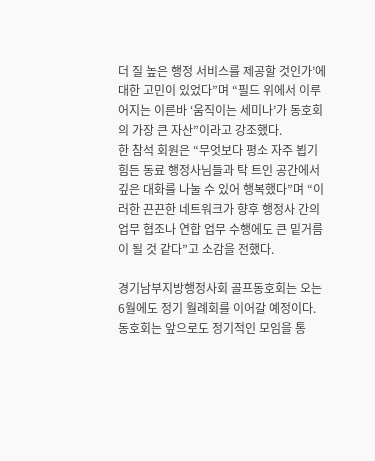더 질 높은 행정 서비스를 제공할 것인가’에 대한 고민이 있었다”며 “필드 위에서 이루어지는 이른바 ‘움직이는 세미나’가 동호회의 가장 큰 자산”이라고 강조했다.
한 참석 회원은 “무엇보다 평소 자주 뵙기 힘든 동료 행정사님들과 탁 트인 공간에서 깊은 대화를 나눌 수 있어 행복했다”며 “이러한 끈끈한 네트워크가 향후 행정사 간의 업무 협조나 연합 업무 수행에도 큰 밑거름이 될 것 같다”고 소감을 전했다.

경기남부지방행정사회 골프동호회는 오는 6월에도 정기 월례회를 이어갈 예정이다.
동호회는 앞으로도 정기적인 모임을 통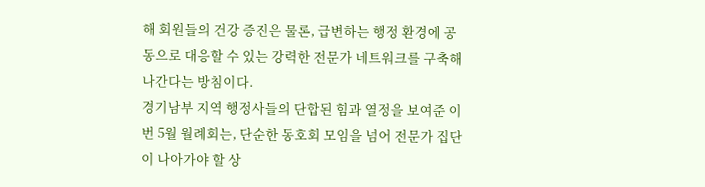해 회원들의 건강 증진은 물론, 급변하는 행정 환경에 공동으로 대응할 수 있는 강력한 전문가 네트워크를 구축해 나간다는 방침이다.
경기남부 지역 행정사들의 단합된 힘과 열정을 보여준 이번 5월 월례회는, 단순한 동호회 모임을 넘어 전문가 집단이 나아가야 할 상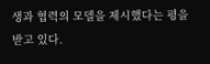생과 협력의 모델을 제시했다는 평을 받고 있다.